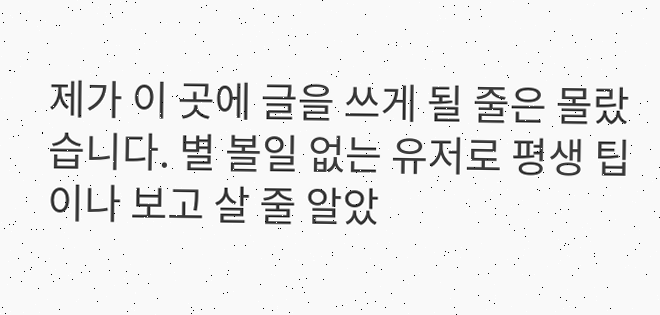제가 이 곳에 글을 쓰게 될 줄은 몰랐습니다. 별 볼일 없는 유저로 평생 팁이나 보고 살 줄 알았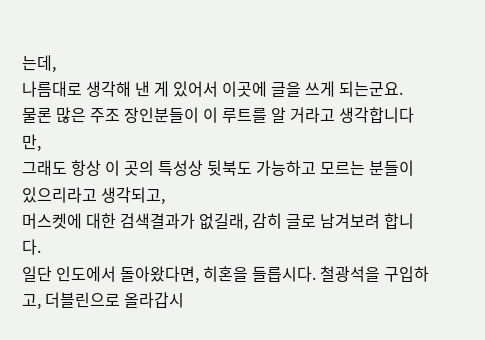는데,
나름대로 생각해 낸 게 있어서 이곳에 글을 쓰게 되는군요.
물론 많은 주조 장인분들이 이 루트를 알 거라고 생각합니다만,
그래도 항상 이 곳의 특성상 뒷북도 가능하고 모르는 분들이 있으리라고 생각되고,
머스켓에 대한 검색결과가 없길래, 감히 글로 남겨보려 합니다.
일단 인도에서 돌아왔다면, 히혼을 들릅시다. 철광석을 구입하고, 더블린으로 올라갑시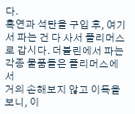다.
흑연과 석탄을 구입 후, 여기서 파는 건 다 사서 플리머스로 갑시다. 더블린에서 파는 각종 물품들은 플리머스에서
거의 손해보지 않고 이득을 보니, 이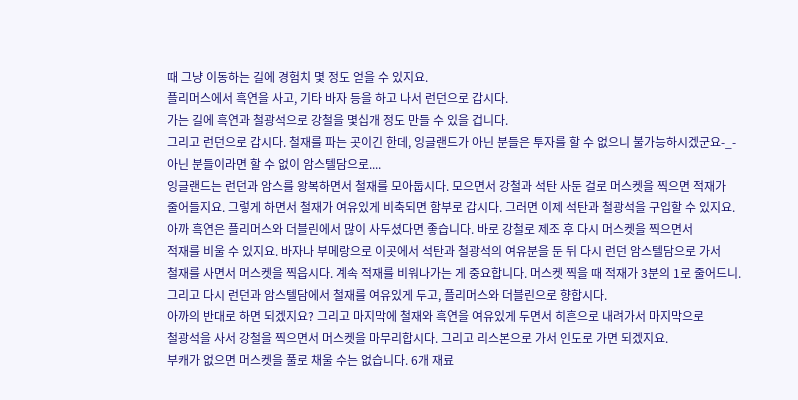때 그냥 이동하는 길에 경험치 몇 정도 얻을 수 있지요.
플리머스에서 흑연을 사고, 기타 바자 등을 하고 나서 런던으로 갑시다.
가는 길에 흑연과 철광석으로 강철을 몇십개 정도 만들 수 있을 겁니다.
그리고 런던으로 갑시다. 철재를 파는 곳이긴 한데, 잉글랜드가 아닌 분들은 투자를 할 수 없으니 불가능하시겠군요-_-
아닌 분들이라면 할 수 없이 암스텔담으로....
잉글랜드는 런던과 암스를 왕복하면서 철재를 모아둡시다. 모으면서 강철과 석탄 사둔 걸로 머스켓을 찍으면 적재가
줄어들지요. 그렇게 하면서 철재가 여유있게 비축되면 함부로 갑시다. 그러면 이제 석탄과 철광석을 구입할 수 있지요.
아까 흑연은 플리머스와 더블린에서 많이 사두셨다면 좋습니다. 바로 강철로 제조 후 다시 머스켓을 찍으면서
적재를 비울 수 있지요. 바자나 부메랑으로 이곳에서 석탄과 철광석의 여유분을 둔 뒤 다시 런던 암스텔담으로 가서
철재를 사면서 머스켓을 찍읍시다. 계속 적재를 비워나가는 게 중요합니다. 머스켓 찍을 때 적재가 3분의 1로 줄어드니.
그리고 다시 런던과 암스텔담에서 철재를 여유있게 두고, 플리머스와 더블린으로 향합시다.
아까의 반대로 하면 되겠지요? 그리고 마지막에 철재와 흑연을 여유있게 두면서 히흔으로 내려가서 마지막으로
철광석을 사서 강철을 찍으면서 머스켓을 마무리합시다. 그리고 리스본으로 가서 인도로 가면 되겠지요.
부캐가 없으면 머스켓을 풀로 채울 수는 없습니다. 6개 재료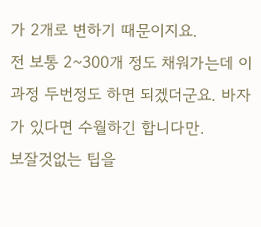가 2개로 변하기 때문이지요.
전 보통 2~300개 정도 채워가는데 이 과정 두번정도 하면 되겠더군요. 바자가 있다면 수월하긴 합니다만.
보잘것없는 팁을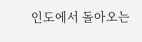인도에서 돌아오는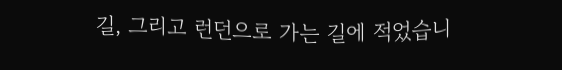길, 그리고 런던으로 가는 길에 적었습니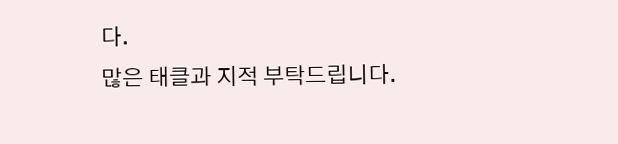다.
많은 태클과 지적 부탁드립니다.